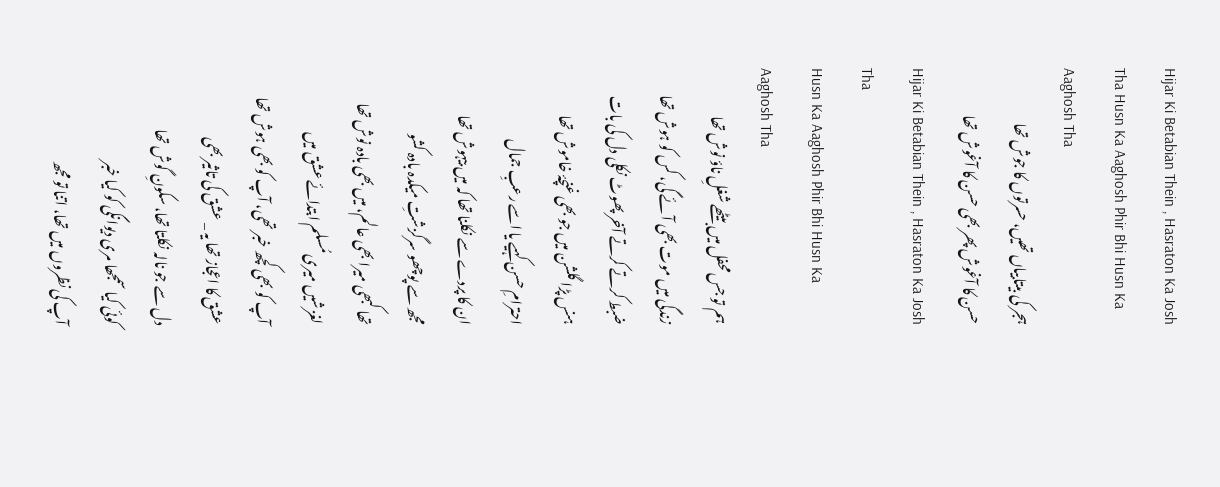Hijar Ki Betabian Thein , Hasraton Ka Josh Tha Husn Ka Aaghosh Phir Bhi Husn Ka Aaghosh Tha
ہجر کی بیتابیاں تھیں، حسرتوں کا جوش تھا
حسن کا آغوش پھر بھی حسن کا آغوش تھا
Hijar Ki Betabian Thein , Hasraton Ka Josh Tha
Husn Ka Aaghosh Phir Bhi Husn Ka Aaghosh Tha
ہم تو جس محفل میں بیٹھے شغلِ ناؤ نوش تھا
زندگی میں موت بھی آئے گی، کس کو ہوش تھا
ضبط کرتے کرتے آخر پھوٹ نکلی دل کی بات
ہنس پڑا گلشن میں جو بھی غنچۂ خاموش تھا
احترامِ حسن کہیے یا اسے رعبِ جمال
ان کا پردے سے نکلنا تھا کہ میں بیہوش تھا
مجھ سے پوچھو سرگزشتِ میکدہ بادہ کشو
تھا کبھی میرا بھی عالم، میں بھی بادہ نوش تھا
لغزشیں میری مُسلم ابتدائے عشق میں
آپ کو بھی کچھ خبر تھی، آپ کو بھی ہوش تھا
عشق کا اعجاز تھا یہ _ عشق کی تاثیر بھی
دل سے جو نالہ نکلتا تھا، سکونِ گوش تھا
کوئی کیا سمجھا مری دیوانگی کو کیا خبر
آپ کی نظروں میں تھا، اتنا تو مجھ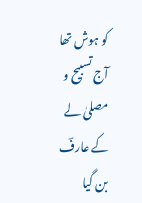کو ہوش تھا
آج تسبیح و مصلیٰ لے کے عارفؔ بن گیا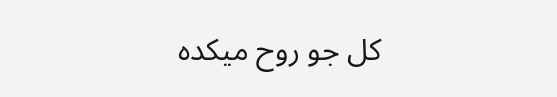کل جو روح میکدہ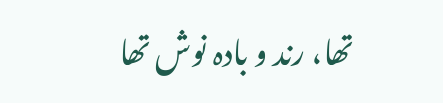تھا، رند و بادہ نوش تھا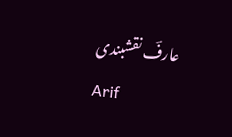عارفؔ نقشبندی
Arif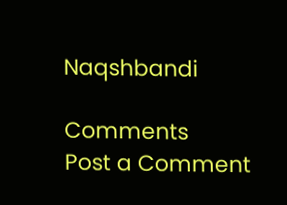Naqshbandi

Comments
Post a Comment